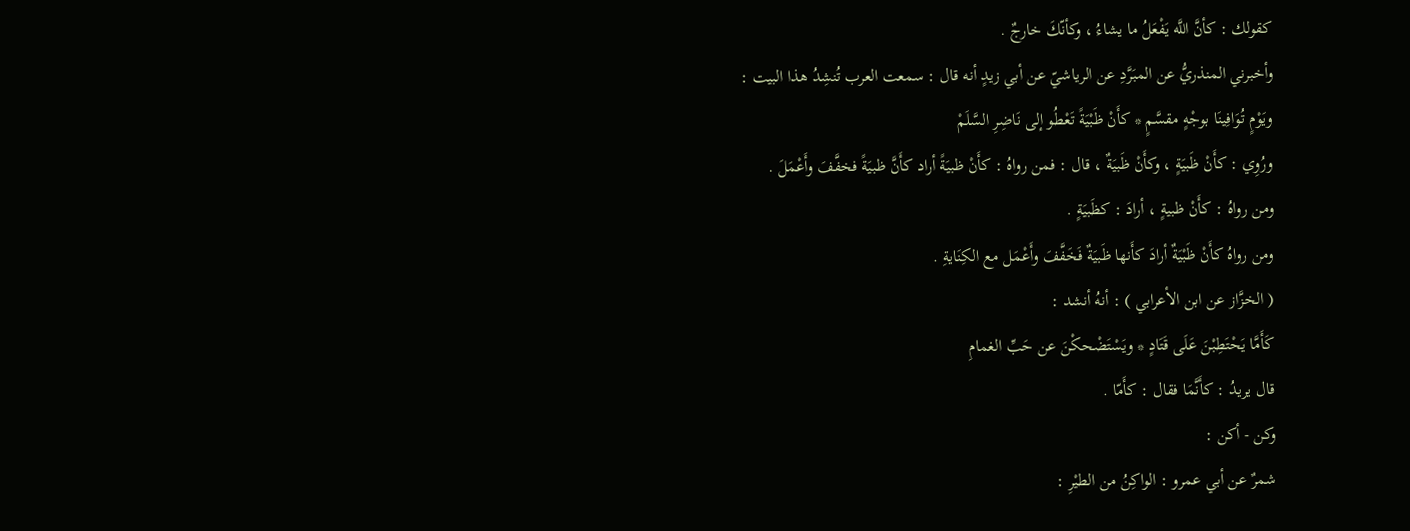كقولك : كأنَّ اللَّه يَفْعَلُ ما يشاءُ ، وكأنّكَ خارجٌ .
وأخبرني المنذريُّ عن المبَرَّدِ عن الرياشيّ عن أبي زيدٍ أنه قال : سمعت العرب تُنشِدُ هذا البيت :
ويَوْمٍ تُوَافِينَا بوجْهٍ مقسَّمٍ * كأَنْ ظَبْيَةً تَعْطُو إلى نَاضِرِ السَّلَمْ
ورُوِي : كأَنْ ظَبيَةٍ ، وكأَنْ ظَبيَةٌ ، قال : فمن رواهُ : كأَنْ ظبيَةً أراد كأَنَّ ظبيَةً فخفَّفَ وأَعْمَلَ .
ومن رواهُ : كأَنْ ظبيةٍ ، أرادَ : كظَبيَةٍ .
ومن رواهُ كأَنْ ظَبْيَةٌ أرادَ كأَنها ظَبيَةٌ فَخَفَّفَ وأَعْمَل مع الكِنَايةِ .
( الخزَّاز عن ابن الأعرابي ) : أنهُ أنشد :
كَأَمَّا يَحْتَطِبْنَ عَلَى قَتَادٍ * ويَسْتَضْحكْنَ عن حَبِّ الغمامِ
قال يريدُ : كأَنَّمَا فقال : كأَمّا .
وكن - أكن :
شمرٌ عن أبي عمرو : الواكِنُ من الطيْرِ :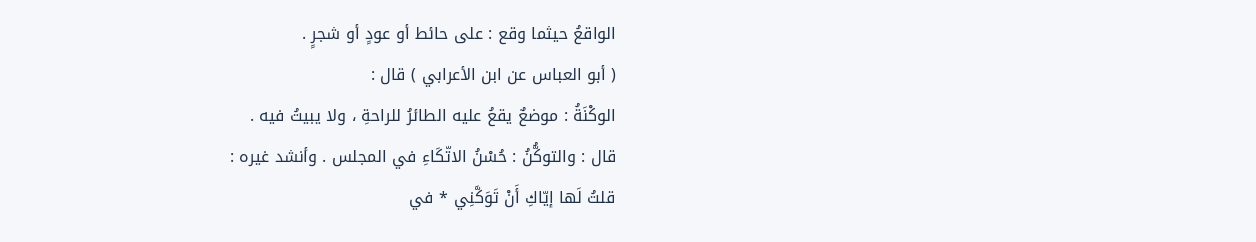الواقعُ حيثما وقع : على حائط أو عودٍ أو شجرٍ .
( أبو العباس عن ابن الأعرابي ) قال :
الوكْنَةُ : موضعٌ يقعُ عليه الطائرُ للراحةِ ، ولا يبيتُ فيه .
قال : والتوكُّنُ : حُسْنُ الاتّكَاءِ في المجلس . وأنشد غيره :
قلتُ لَها إيّاكِ أَنْ تَوَكَّنِي * في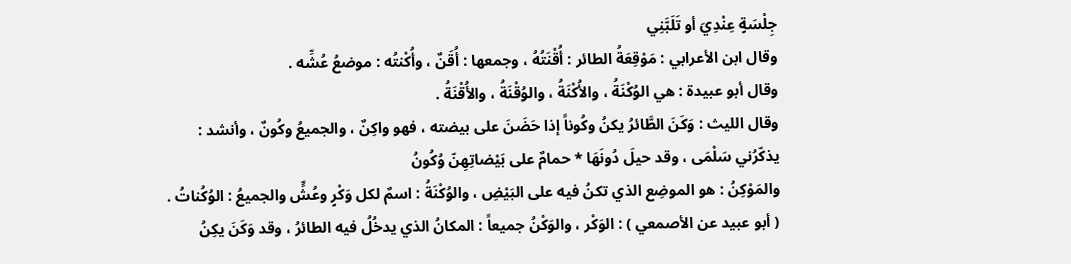جِلْسَةٍ عِنْدِيَ أو تَلَبَّنِي
وقال ابن الأعرابي : مَوْقِعَةُ الطائر : أُقْنَتُهُ ، وجمعها : أُقَنٌ ، وأُكْنتُه : موضعُ عُشِّه .
وقال أبو عبيدة : هي الوُكْنَةُ ، والأُكْنَةُ ، والوُقْنَةُ ، والأُقْنَةُ .
وقال الليث : وَكَنَ الطَّائرُ يكنُ وكُوناً إذا حَضَنَ على بيضته ، فهو واكِنٌ ، والجميعُ وكُونٌ ، وأنشد :
يذكّرُني سَلْمَى ، وقد حيلَ دُونَهَا * حمامٌ على بَيْضاتِهِنّ وُكُونُ
والمَوْكِنُ : هو الموضِع الذي تكنُ فيه على البَيْضِ ، والوُكْنَةُ : اسمٌ لكل وَكْرٍ وعُشٍّ والجميعُ : الوُكُناتُ .
( أبو عبيد عن الأصمعي ) : الوَكْر ، والوَكْنُ جميعاً : المكانُ الذي يدخُلُ فيه الطائرُ ، وقد وَكَنَ يكِنُ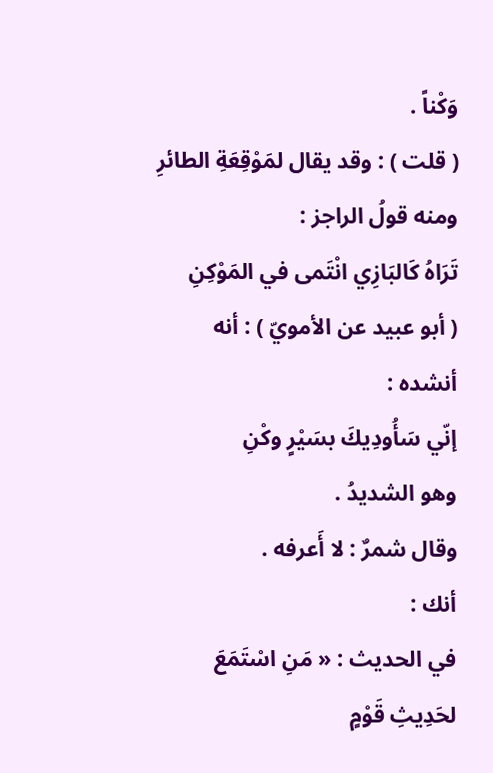وَكْناً .
( قلت ) : وقد يقال لمَوْقِعَةِ الطائرِ ومنه قولُ الراجز :
تَرَاهُ كَالبَازِي انْتَمى في المَوْكِنِ
( أبو عبيد عن الأمويّ ) : أنه أنشده :
إنّي سَأُودِيكَ بسَيْرٍ وكْنِ
وهو الشديدُ .
وقال شمرٌ : لا أَعرفه .
أنك :
في الحديث : « مَنِ اسْتَمَعَ لحَدِيثِ قَوْمٍ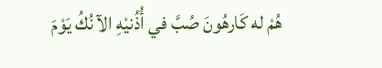هُمْ له كَارهُونَ صُبَّ في أُذُنيْهِ الآنُكُ يَوْمَ